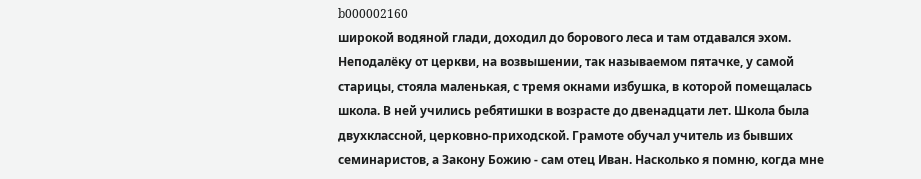b000002160
широкой водяной глади, доходил до борового леса и там отдавался эхом. Неподалёку от церкви, на возвышении, так называемом пятачке, у самой старицы, стояла маленькая, с тремя окнами избушка, в которой помещалась школа. В ней учились ребятишки в возрасте до двенадцати лет. Школа была двухклассной, церковно-приходской. Грамоте обучал учитель из бывших семинаристов, а Закону Божию - сам отец Иван. Насколько я помню, когда мне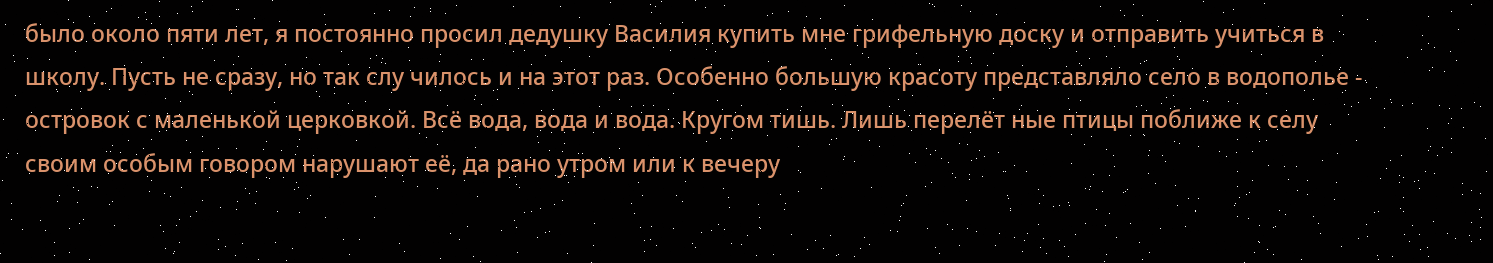было около пяти лет, я постоянно просил дедушку Василия купить мне грифельную доску и отправить учиться в школу. Пусть не сразу, но так слу чилось и на этот раз. Особенно большую красоту представляло село в водополье - островок с маленькой церковкой. Всё вода, вода и вода. Кругом тишь. Лишь перелёт ные птицы поближе к селу своим особым говором нарушают её, да рано утром или к вечеру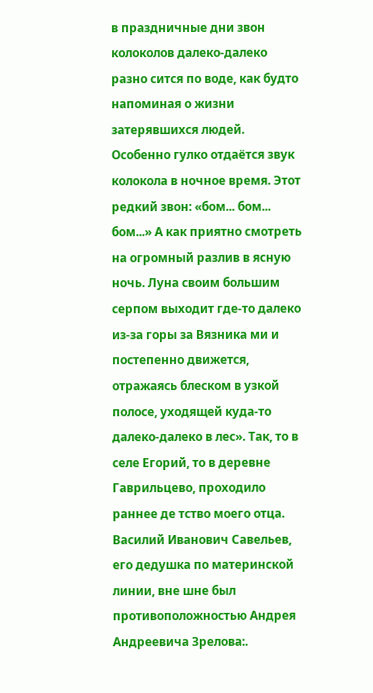в праздничные дни звон колоколов далеко-далеко разно сится по воде, как будто напоминая о жизни затерявшихся людей. Особенно гулко отдаётся звук колокола в ночное время. Этот редкий звон: «бом... бом... бом...» А как приятно смотреть на огромный разлив в ясную ночь. Луна своим большим серпом выходит где-то далеко из-за горы за Вязника ми и постепенно движется, отражаясь блеском в узкой полосе, уходящей куда-то далеко-далеко в лес». Так, то в селе Егорий, то в деревне Гаврильцево, проходило раннее де тство моего отца. Василий Иванович Савельев, его дедушка по материнской линии, вне шне был противоположностью Андрея Андреевича Зрелова:.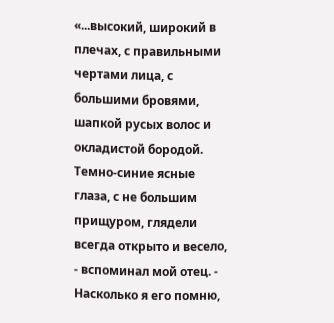«...высокий, широкий в плечах, с правильными чертами лица, с большими бровями, шапкой русых волос и окладистой бородой. Темно-синие ясные глаза, с не большим прищуром, глядели всегда открыто и весело, - вспоминал мой отец. - Насколько я его помню,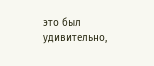это был удивительно,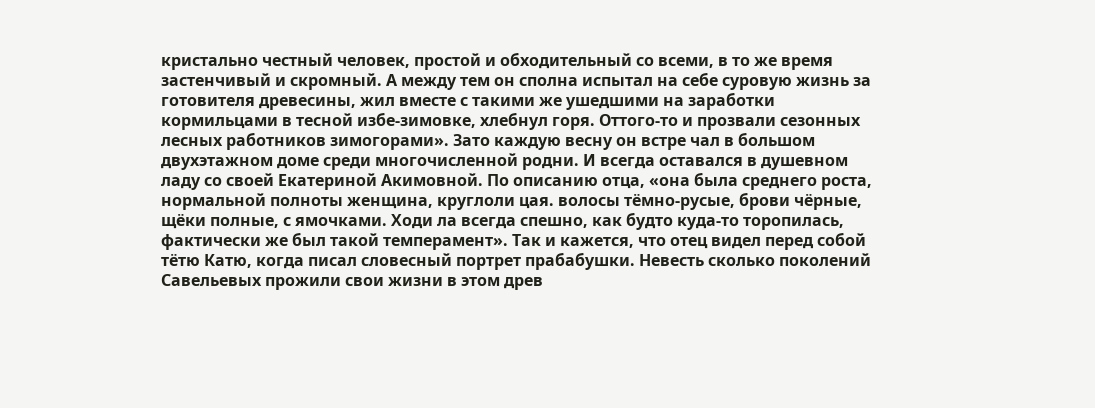кристально честный человек, простой и обходительный со всеми, в то же время застенчивый и скромный. А между тем он сполна испытал на себе суровую жизнь за готовителя древесины, жил вместе с такими же ушедшими на заработки кормильцами в тесной избе-зимовке, хлебнул горя. Оттого-то и прозвали сезонных лесных работников зимогорами». Зато каждую весну он встре чал в большом двухэтажном доме среди многочисленной родни. И всегда оставался в душевном ладу со своей Екатериной Акимовной. По описанию отца, «она была среднего роста, нормальной полноты женщина, круглоли цая. волосы тёмно-русые, брови чёрные, щёки полные, с ямочками. Ходи ла всегда спешно, как будто куда-то торопилась, фактически же был такой темперамент». Так и кажется, что отец видел перед собой тётю Катю, когда писал словесный портрет прабабушки. Невесть сколько поколений Савельевых прожили свои жизни в этом древ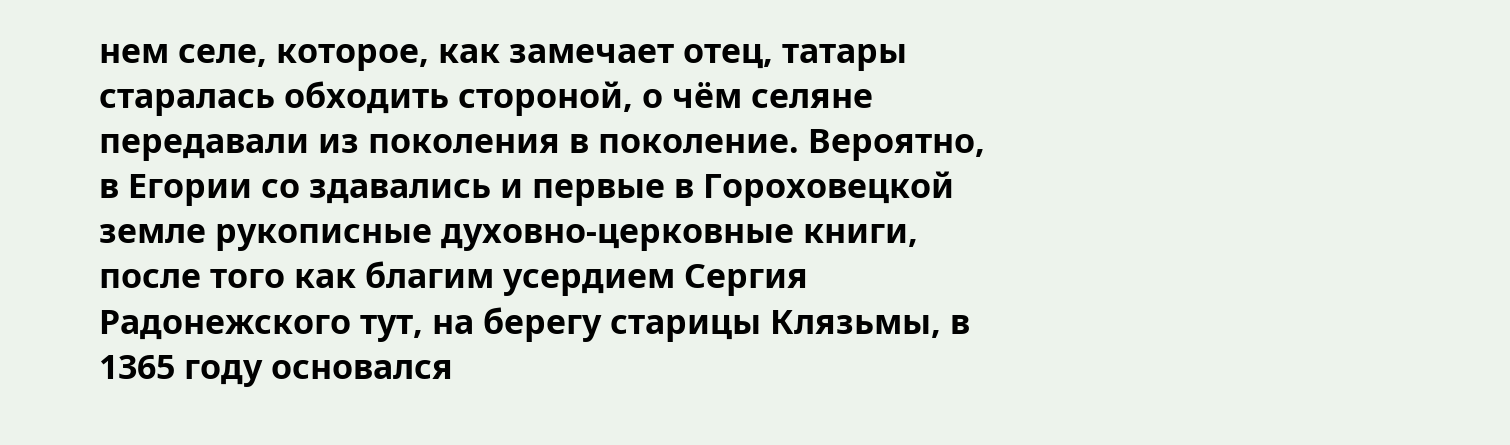нем селе, которое, как замечает отец, татары старалась обходить стороной, о чём селяне передавали из поколения в поколение. Вероятно, в Егории со здавались и первые в Гороховецкой земле рукописные духовно-церковные книги, после того как благим усердием Сергия Радонежского тут, на берегу старицы Клязьмы, в 1365 году основался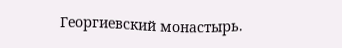Георгиевский монастырь.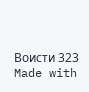Воисти 323
Made with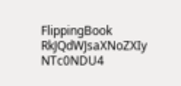FlippingBook
RkJQdWJsaXNoZXIy NTc0NDU4